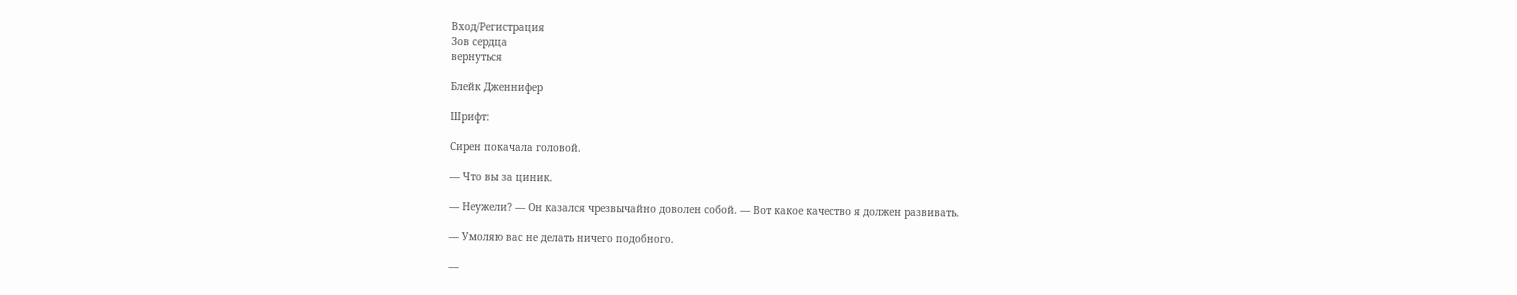Вход/Регистрация
Зов сердца
вернуться

Блейк Дженнифер

Шрифт:

Сирен покачала головой.

— Что вы за циник.

— Неужели? — Он казался чрезвычайно доволен собой. — Вот какое качество я должен развивать.

— Умоляю вас не делать ничего подобного.

—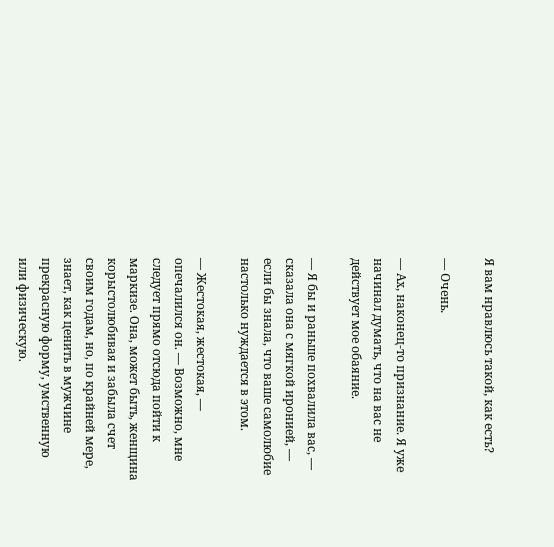Я вам нравлюсь такой, как есть?

— Очень.

— Ах, наконец-то признание. Я уже начинал думать, что на вас не действует мое обаяние.

— Я бы и раньше похвалила вас, — сказала она с мягкой иронией, — если бы знала, что ваше самолюбие настолько нуждается в этом.

— Жестокая, жестокая, — опечалился он. — Возможно, мне следует прямо отсюда пойти к маркизе. Она, может быть, женщина корыстолюбивая и забыла счет своим годам, но, по крайней мере, знает, как ценить в мужчине прекрасную форму, умственную или физическую.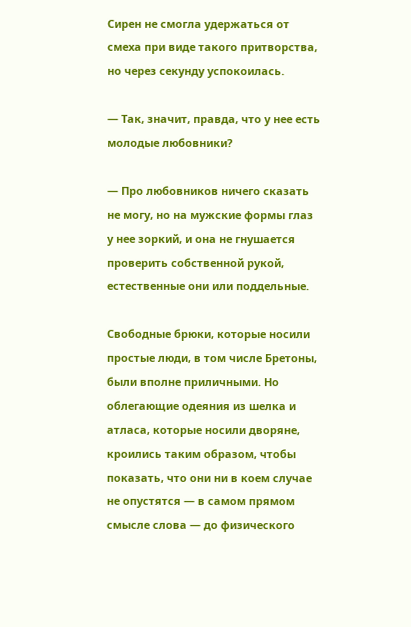Сирен не смогла удержаться от смеха при виде такого притворства, но через секунду успокоилась.

— Так, значит, правда, что у нее есть молодые любовники?

— Про любовников ничего сказать не могу, но на мужские формы глаз у нее зоркий, и она не гнушается проверить собственной рукой, естественные они или поддельные.

Свободные брюки, которые носили простые люди, в том числе Бретоны, были вполне приличными. Но облегающие одеяния из шелка и атласа, которые носили дворяне, кроились таким образом, чтобы показать, что они ни в коем случае не опустятся — в самом прямом смысле слова — до физического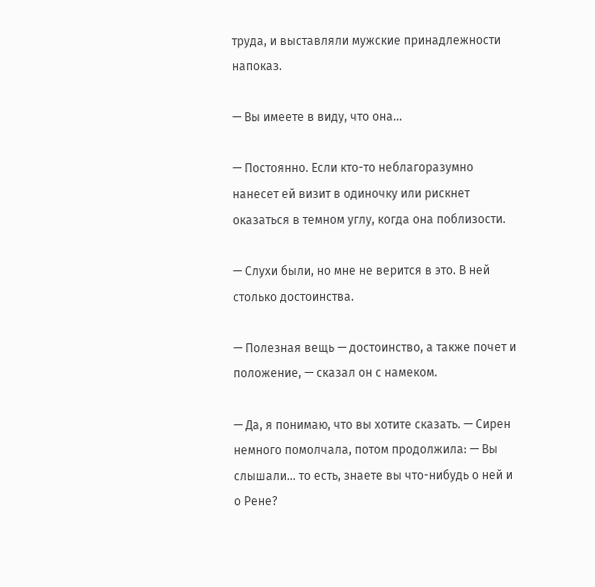труда, и выставляли мужские принадлежности напоказ.

— Вы имеете в виду, что она…

— Постоянно. Если кто-то неблагоразумно нанесет ей визит в одиночку или рискнет оказаться в темном углу, когда она поблизости.

— Слухи были, но мне не верится в это. В ней столько достоинства.

— Полезная вещь — достоинство, а также почет и положение, — сказал он с намеком.

— Да, я понимаю, что вы хотите сказать. — Сирен немного помолчала, потом продолжила: — Вы слышали… то есть, знаете вы что-нибудь о ней и о Рене?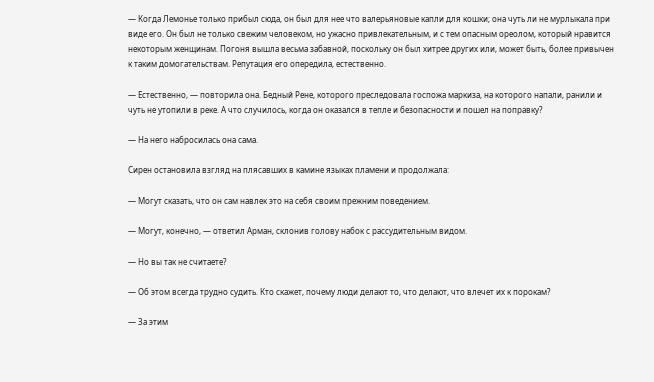— Когда Лемонье только прибыл сюда, он был для нее что валерьяновые капли для кошки; она чуть ли не мурлыкала при виде его. Он был не только свежим человеком, но ужасно привлекательным, и с тем опасным ореолом, который нравится некоторым женщинам. Погоня вышла весьма забавной, поскольку он был хитрее других или, может быть, более привычен к таким домогательствам. Репутация его опередила, естественно.

— Естественно, — повторила она. Бедный Рене, которого преследовала госпожа маркиза, на которого напали, ранили и чуть не утопили в реке. А что случилось, когда он оказался в тепле и безопасности и пошел на поправку?

— На него набросилась она сама.

Сирен остановила взгляд на плясавших в камине языках пламени и продолжала:

— Могут сказать, что он сам навлек это на себя своим прежним поведением.

— Могут, конечно, — ответил Арман, склонив голову набок с рассудительным видом.

— Но вы так не считаете?

— Об этом всегда трудно судить. Кто скажет, почему люди делают то, что делают, что влечет их к порокам?

— За этим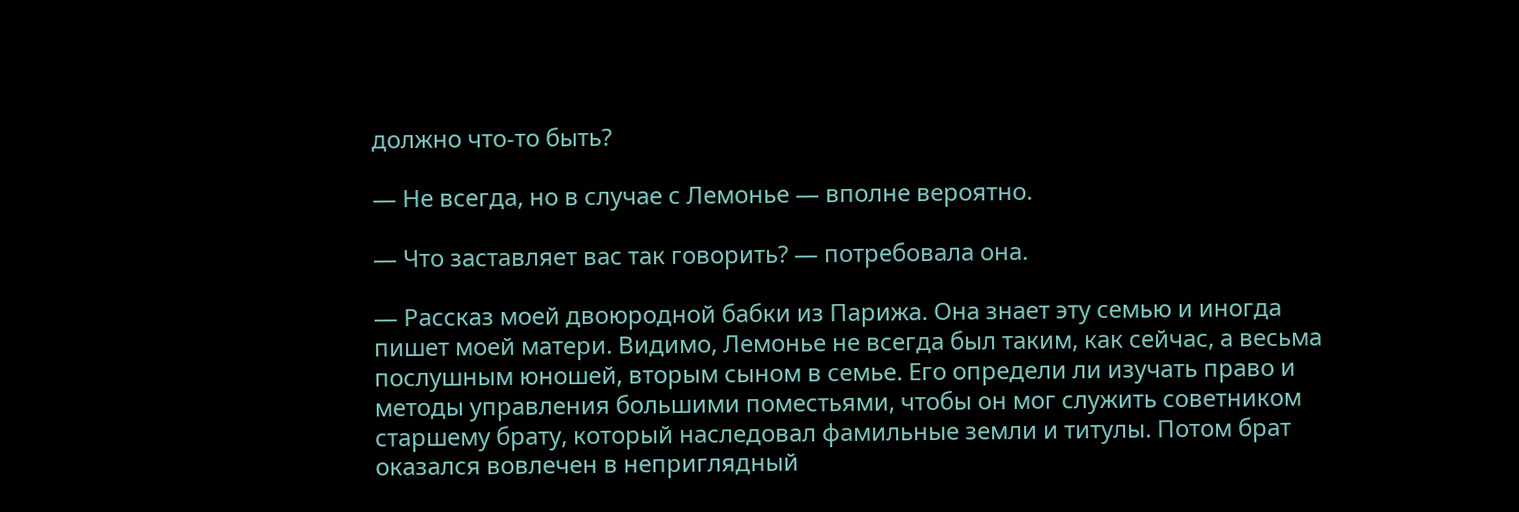должно что-то быть?

— Не всегда, но в случае с Лемонье — вполне вероятно.

— Что заставляет вас так говорить? — потребовала она.

— Рассказ моей двоюродной бабки из Парижа. Она знает эту семью и иногда пишет моей матери. Видимо, Лемонье не всегда был таким, как сейчас, а весьма послушным юношей, вторым сыном в семье. Его определи ли изучать право и методы управления большими поместьями, чтобы он мог служить советником старшему брату, который наследовал фамильные земли и титулы. Потом брат оказался вовлечен в неприглядный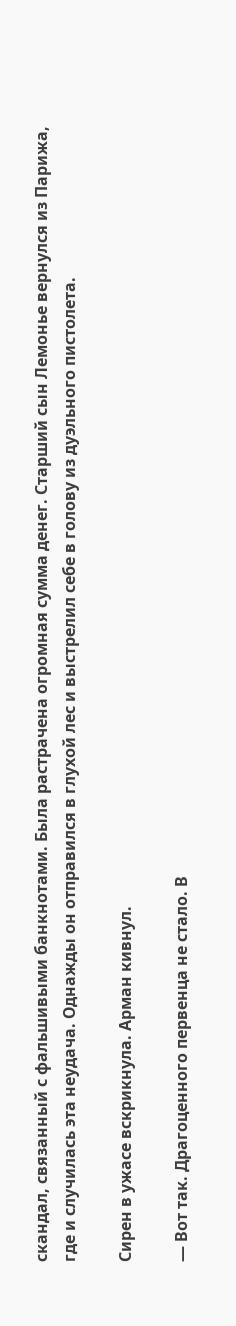скандал, связанный с фальшивыми банкнотами. Была растрачена огромная сумма денег. Старший сын Лемонье вернулся из Парижа, где и случилась эта неудача. Однажды он отправился в глухой лес и выстрелил себе в голову из дуэльного пистолета.

Сирен в ужасе вскрикнула. Арман кивнул.

— Вот так. Драгоценного первенца не стало. В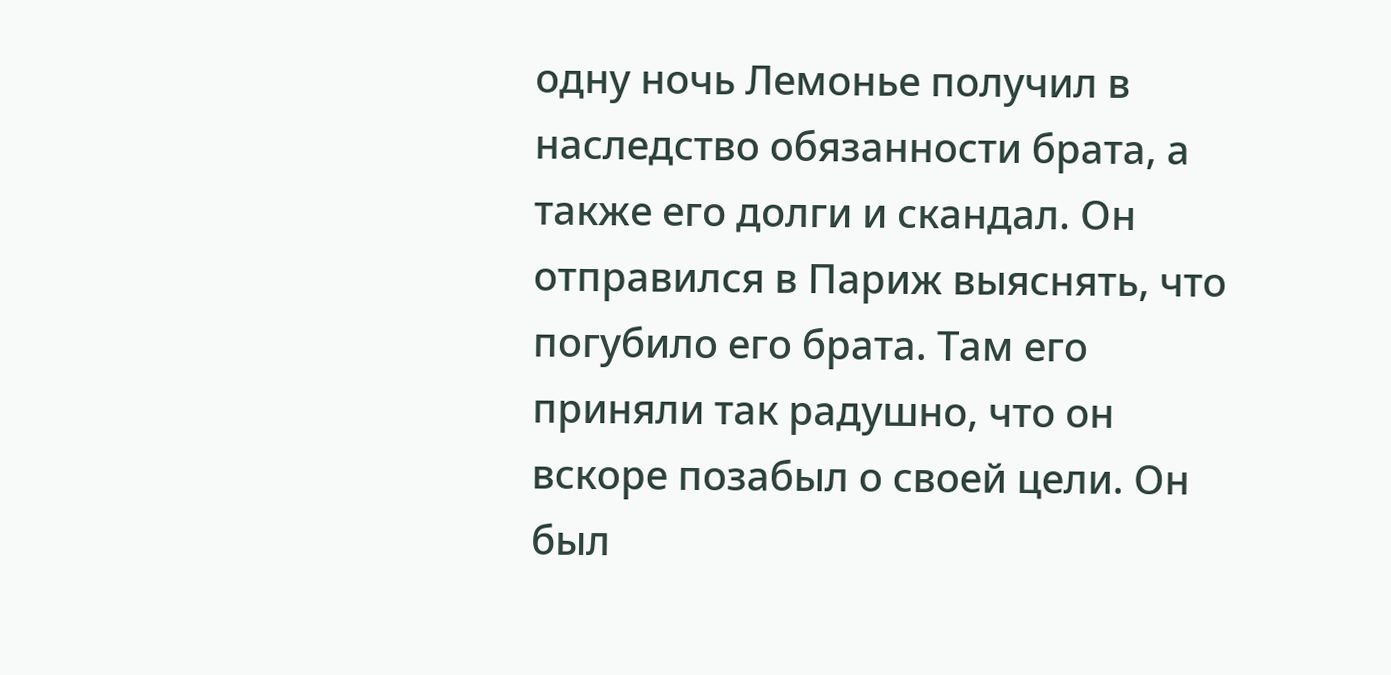одну ночь Лемонье получил в наследство обязанности брата, а также его долги и скандал. Он отправился в Париж выяснять, что погубило его брата. Там его приняли так радушно, что он вскоре позабыл о своей цели. Он был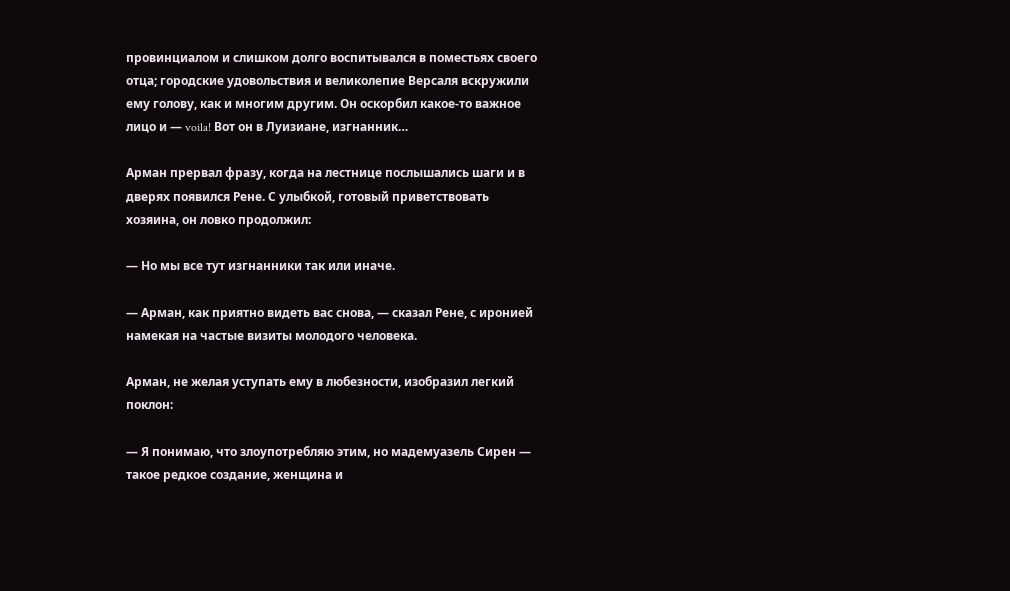провинциалом и слишком долго воспитывался в поместьях своего отца; городские удовольствия и великолепие Версаля вскружили ему голову, как и многим другим. Он оскорбил какое-то важное лицо и — voila! Вот он в Луизиане, изгнанник…

Арман прервал фразу, когда на лестнице послышались шаги и в дверях появился Рене. С улыбкой, готовый приветствовать хозяина, он ловко продолжил:

— Но мы все тут изгнанники так или иначе.

— Арман, как приятно видеть вас снова, — сказал Рене, с иронией намекая на частые визиты молодого человека.

Арман, не желая уступать ему в любезности, изобразил легкий поклон:

— Я понимаю, что злоупотребляю этим, но мадемуазель Сирен — такое редкое создание, женщина и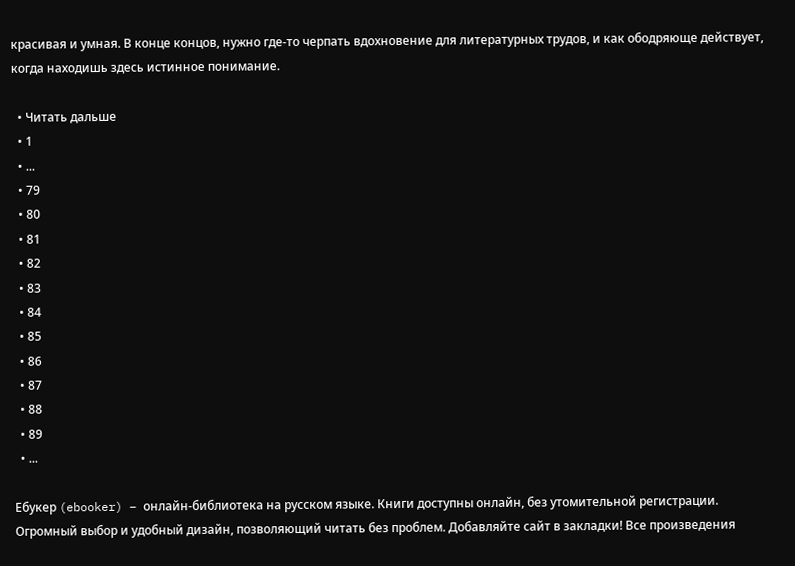красивая и умная. В конце концов, нужно где-то черпать вдохновение для литературных трудов, и как ободряюще действует, когда находишь здесь истинное понимание.

  • Читать дальше
  • 1
  • ...
  • 79
  • 80
  • 81
  • 82
  • 83
  • 84
  • 85
  • 86
  • 87
  • 88
  • 89
  • ...

Ебукер (ebooker) – онлайн-библиотека на русском языке. Книги доступны онлайн, без утомительной регистрации. Огромный выбор и удобный дизайн, позволяющий читать без проблем. Добавляйте сайт в закладки! Все произведения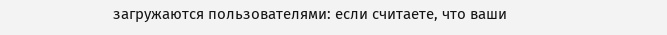загружаются пользователями: если считаете, что ваши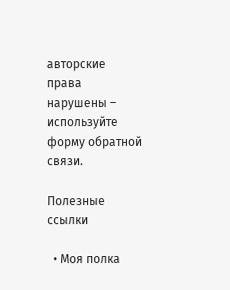авторские права нарушены – используйте форму обратной связи.

Полезные ссылки

  • Моя полка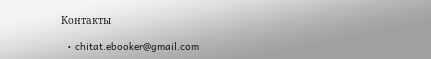Контакты

  • chitat.ebooker@gmail.com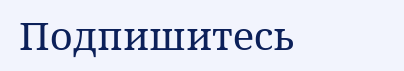Подпишитесь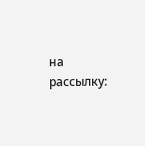на рассылку: